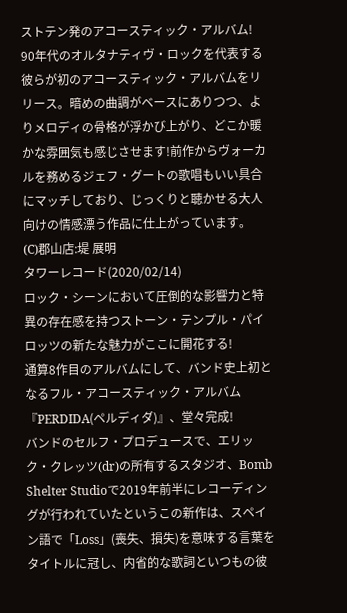ストテン発のアコースティック・アルバム!
90年代のオルタナティヴ・ロックを代表する彼らが初のアコースティック・アルバムをリリース。暗めの曲調がベースにありつつ、よりメロディの骨格が浮かび上がり、どこか暖かな雰囲気も感じさせます!前作からヴォーカルを務めるジェフ・グートの歌唱もいい具合にマッチしており、じっくりと聴かせる大人向けの情感漂う作品に仕上がっています。
(C)郡山店:堤 展明
タワーレコード(2020/02/14)
ロック・シーンにおいて圧倒的な影響力と特異の存在感を持つストーン・テンプル・パイロッツの新たな魅力がここに開花する!
通算8作目のアルバムにして、バンド史上初となるフル・アコースティック・アルバム『PERDIDA(ペルディダ)』、堂々完成!
バンドのセルフ・プロデュースで、エリック・クレッツ(dr)の所有するスタジオ、Bomb Shelter Studioで2019年前半にレコーディングが行われていたというこの新作は、スペイン語で「Loss」(喪失、損失)を意味する言葉をタイトルに冠し、内省的な歌詞といつもの彼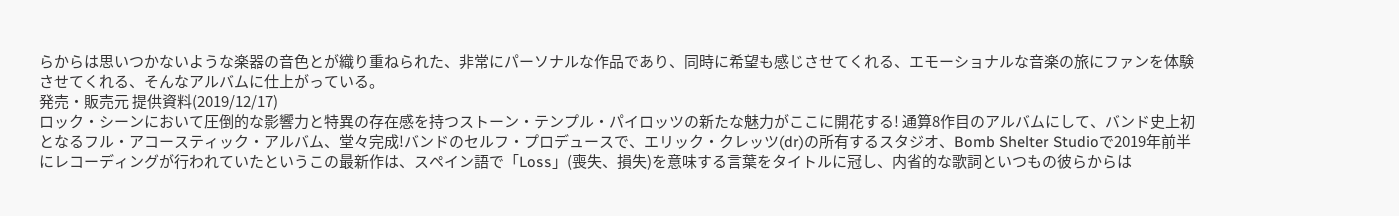らからは思いつかないような楽器の音色とが織り重ねられた、非常にパーソナルな作品であり、同時に希望も感じさせてくれる、エモーショナルな音楽の旅にファンを体験させてくれる、そんなアルバムに仕上がっている。
発売・販売元 提供資料(2019/12/17)
ロック・シーンにおいて圧倒的な影響力と特異の存在感を持つストーン・テンプル・パイロッツの新たな魅力がここに開花する! 通算8作目のアルバムにして、バンド史上初となるフル・アコースティック・アルバム、堂々完成!バンドのセルフ・プロデュースで、エリック・クレッツ(dr)の所有するスタジオ、Bomb Shelter Studioで2019年前半にレコーディングが行われていたというこの最新作は、スペイン語で「Loss」(喪失、損失)を意味する言葉をタイトルに冠し、内省的な歌詞といつもの彼らからは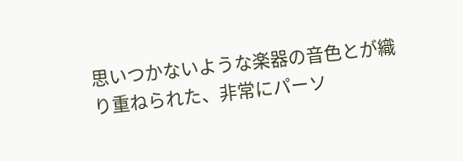思いつかないような楽器の音色とが織り重ねられた、非常にパーソ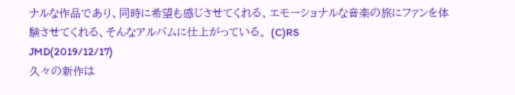ナルな作品であり、同時に希望も感じさせてくれる、エモーショナルな音楽の旅にファンを体験させてくれる、そんなアルバムに仕上がっている。 (C)RS
JMD(2019/12/17)
久々の新作は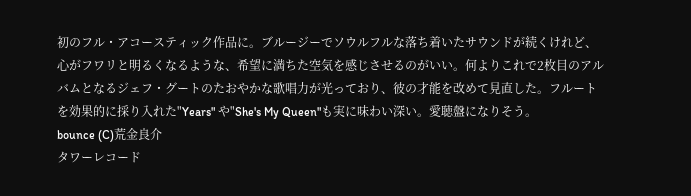初のフル・アコースティック作品に。ブルージーでソウルフルな落ち着いたサウンドが続くけれど、心がフワリと明るくなるような、希望に満ちた空気を感じさせるのがいい。何よりこれで2枚目のアルバムとなるジェフ・グートのたおやかな歌唱力が光っており、彼の才能を改めて見直した。フルートを効果的に採り入れた"Years" や"She's My Queen"も実に味わい深い。愛聴盤になりそう。
bounce (C)荒金良介
タワーレコード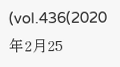(vol.436(2020年2月25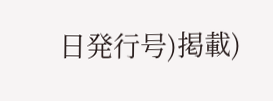日発行号)掲載)